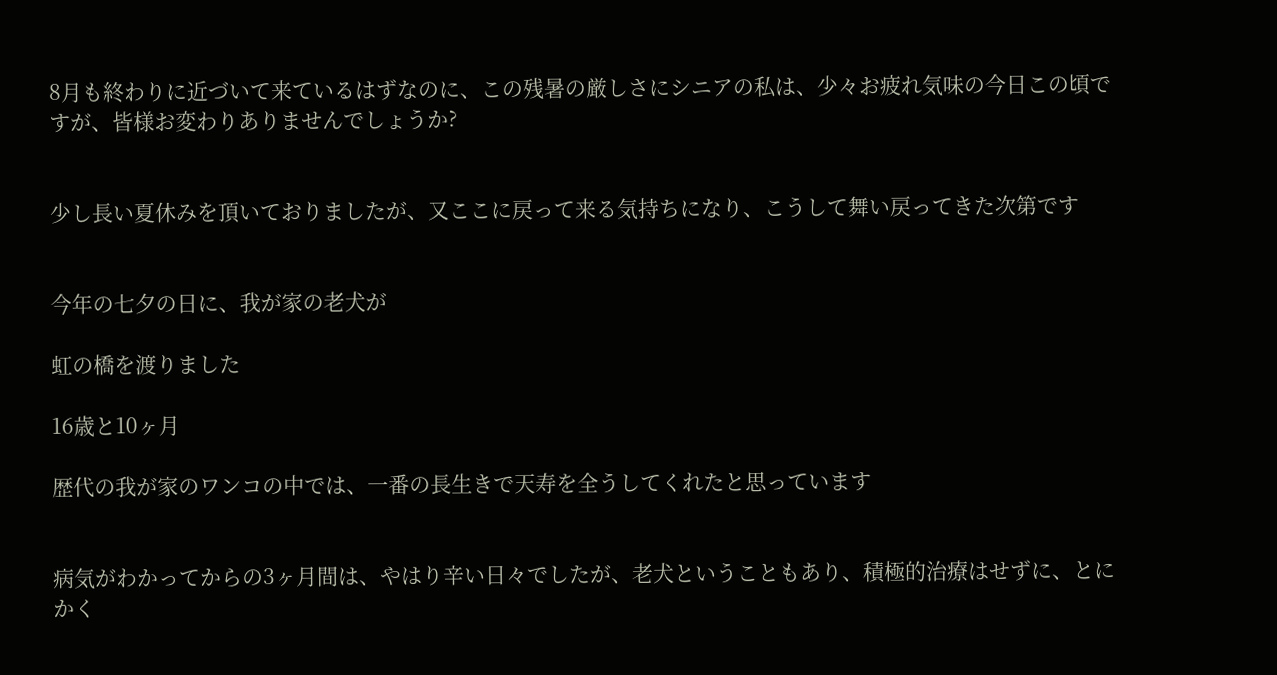8月も終わりに近づいて来ているはずなのに、この残暑の厳しさにシニアの私は、少々お疲れ気味の今日この頃ですが、皆様お変わりありませんでしょうか?


少し長い夏休みを頂いておりましたが、又ここに戻って来る気持ちになり、こうして舞い戻ってきた次第です


今年の七夕の日に、我が家の老犬が

虹の橋を渡りました

16歳と10ヶ月

歴代の我が家のワンコの中では、一番の長生きで天寿を全うしてくれたと思っています


病気がわかってからの3ヶ月間は、やはり辛い日々でしたが、老犬ということもあり、積極的治療はせずに、とにかく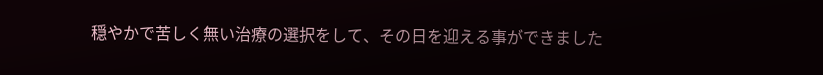穏やかで苦しく無い治療の選択をして、その日を迎える事ができました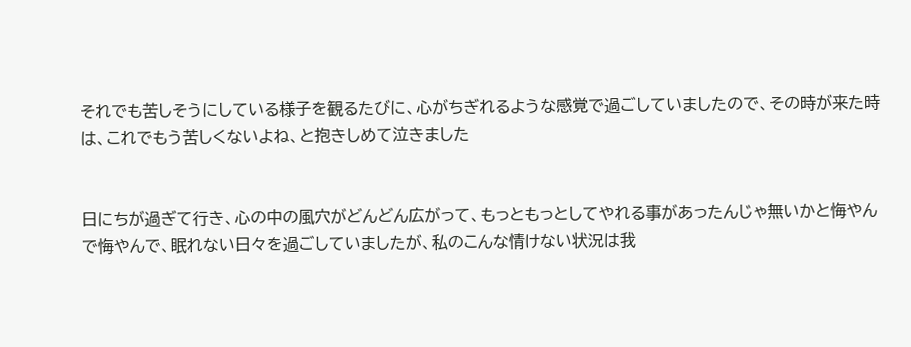それでも苦しそうにしている様子を観るたびに、心がちぎれるような感覚で過ごしていましたので、その時が来た時は、これでもう苦しくないよね、と抱きしめて泣きました


日にちが過ぎて行き、心の中の風穴がどんどん広がって、もっともっとしてやれる事があったんじゃ無いかと悔やんで悔やんで、眠れない日々を過ごしていましたが、私のこんな情けない状況は我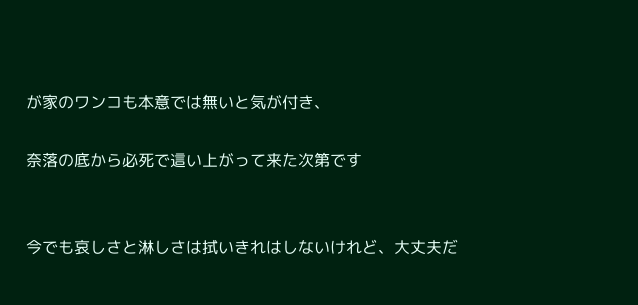が家のワンコも本意では無いと気が付き、

奈落の底から必死で這い上がって来た次第です


今でも哀しさと淋しさは拭いきれはしないけれど、大丈夫だ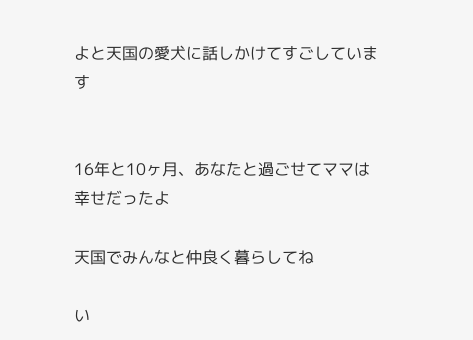よと天国の愛犬に話しかけてすごしています


16年と10ヶ月、あなたと過ごせてママは幸せだったよ

天国でみんなと仲良く暮らしてね

い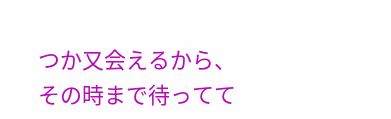つか又会えるから、その時まで待ってて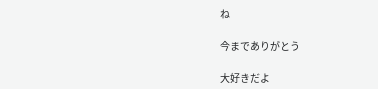ね

今までありがとう

大好きだよ